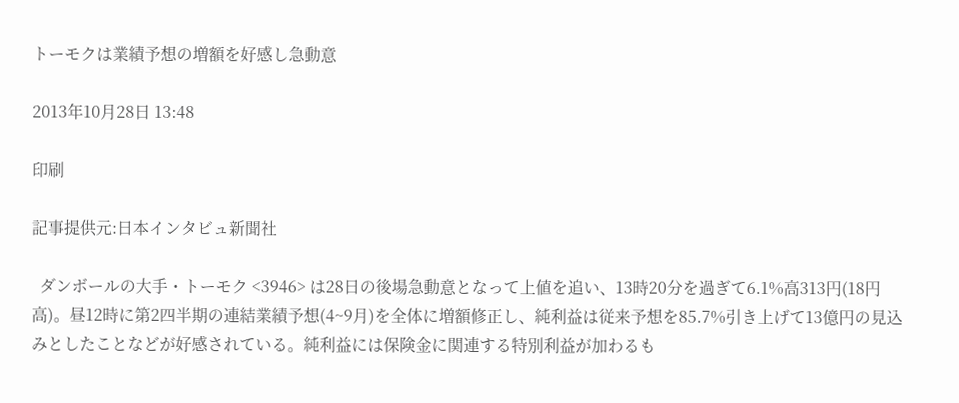トーモクは業績予想の増額を好感し急動意

2013年10月28日 13:48

印刷

記事提供元:日本インタビュ新聞社

  ダンボールの大手・トーモク <3946> は28日の後場急動意となって上値を追い、13時20分を過ぎて6.1%高313円(18円高)。昼12時に第2四半期の連結業績予想(4~9月)を全体に増額修正し、純利益は従来予想を85.7%引き上げて13億円の見込みとしたことなどが好感されている。純利益には保険金に関連する特別利益が加わるも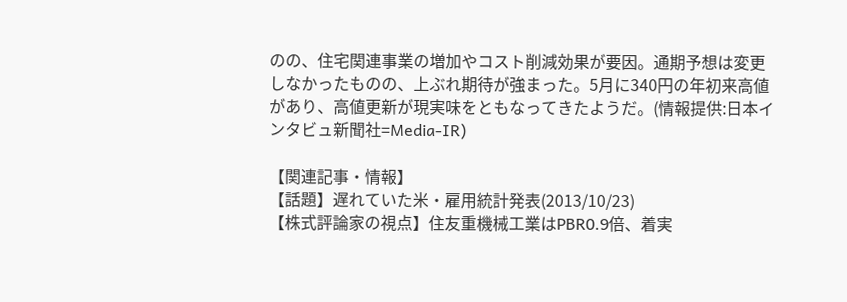のの、住宅関連事業の増加やコスト削減効果が要因。通期予想は変更しなかったものの、上ぶれ期待が強まった。5月に340円の年初来高値があり、高値更新が現実味をともなってきたようだ。(情報提供:日本インタビュ新聞社=Media-IR)

【関連記事・情報】
【話題】遅れていた米・雇用統計発表(2013/10/23)
【株式評論家の視点】住友重機械工業はPBR0.9倍、着実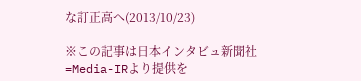な訂正高へ(2013/10/23)

※この記事は日本インタビュ新聞社=Media-IRより提供を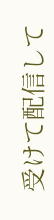受けて配信して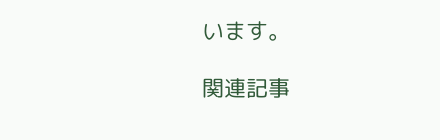います。

関連記事